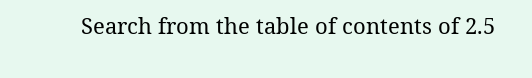Search from the table of contents of 2.5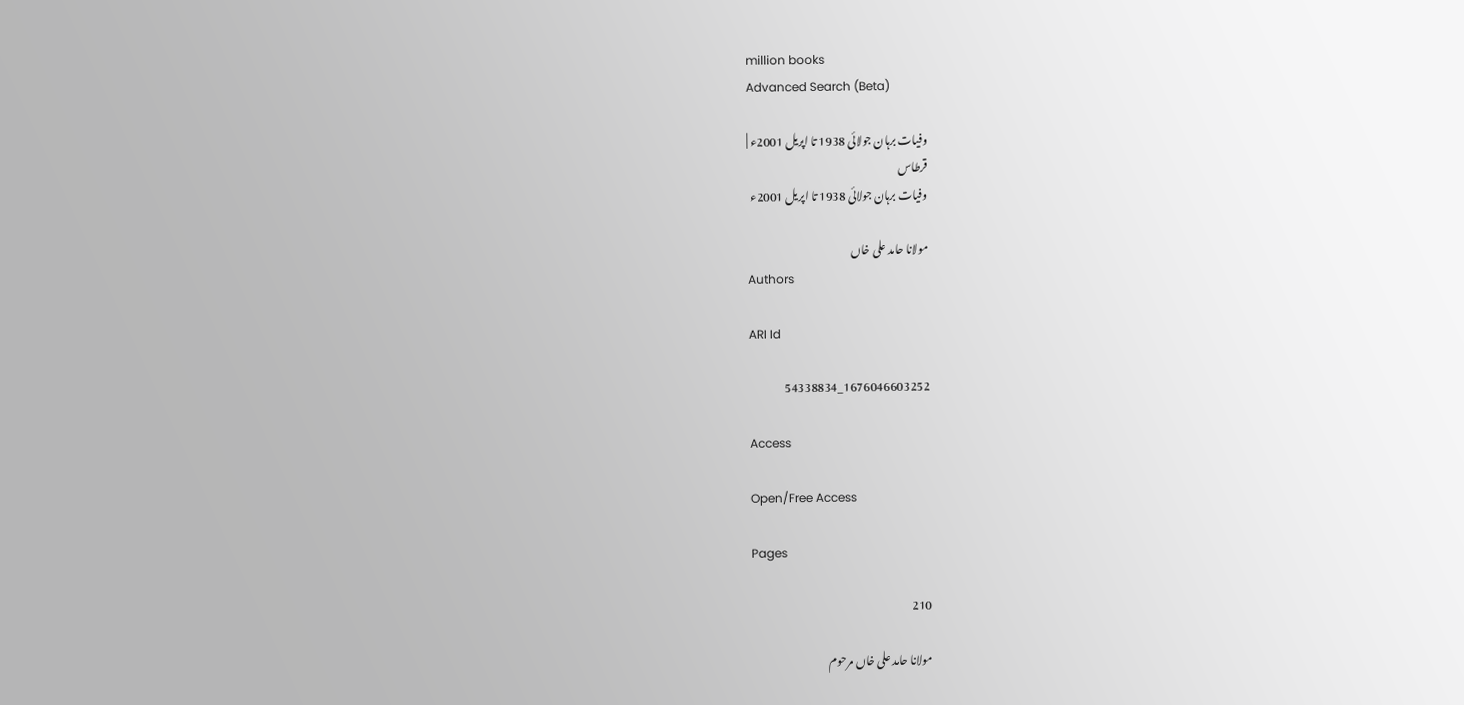million books
Advanced Search (Beta)

وفیات برہان جولائی 1938 تا اپریل 2001ء |
قرطاس
وفیات برہان جولائی 1938 تا اپریل 2001ء

مولانا حامد علی خاں
Authors

ARI Id

1676046603252_54338834

Access

Open/Free Access

Pages

210

مولانا حامد علی خاں مرحوم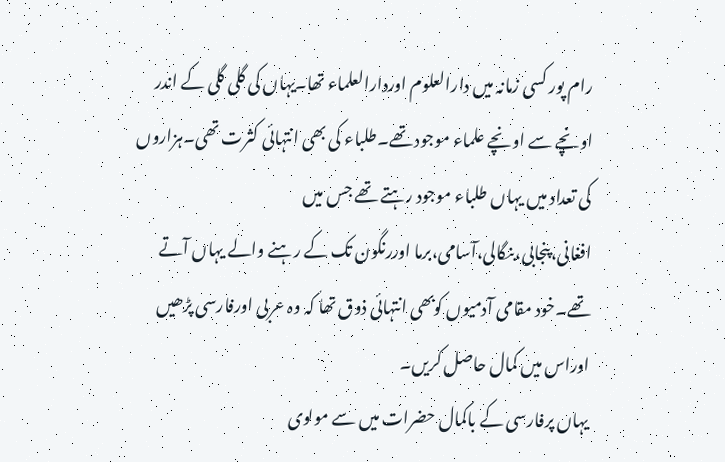رام پور کسی زمانہ میں دارالعلوم اوردارالعلماء تھا۔یہاں کی گلی گلی کے اندر اونچے سے اونچے علماء موجود تھے۔طلباء کی بھی انتہائی کثرت تھی۔ہزاروں کی تعداد میں یہاں طلباء موجود رہتے تھے جس میں افغانی،پنجابی،بنگالی،آسامی،برما اوررنگون تک کے رہنے والے یہاں آتے تھے۔خود مقامی آدمیوں کوبھی انتہائی ذوق تھا کہ وہ عربی اورفارسی پڑھیں اوراس میں کمال حاصل کریں۔
یہاں پرفارسی کے باکمال حضرات میں سے مولوی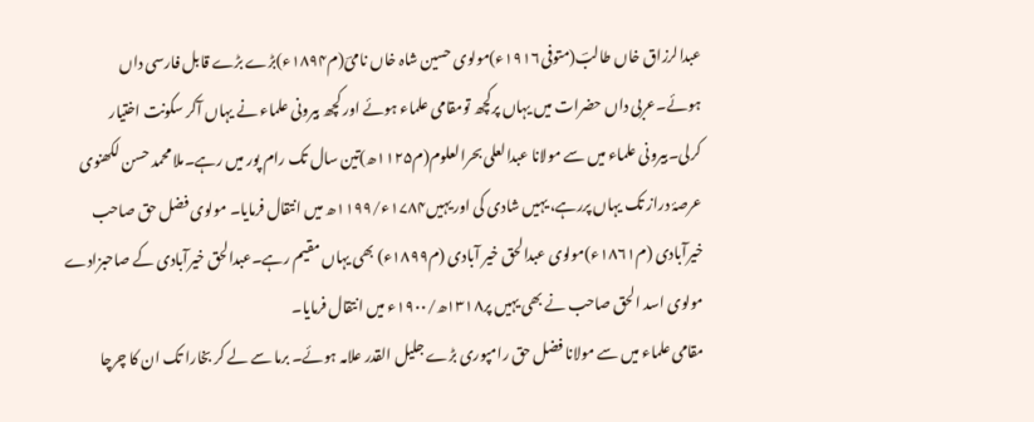عبدالرزاق خاں طالبؔ(متوفی۱۹۱۶ء)مولوی حسین شاہ خاں نامیؔ(م۱۸۹۴ء)بڑے بڑے قابل فارسی داں ہوئے۔عربی داں حضرات میں یہاں پرکچھ تومقامی علماء ہوئے اور کچھ بیرونی علماء نے یہاں آکر سکونت اختیار کرلی۔بیرونی علماء میں سے مولانا عبدالعلی بحرالعلوم(م۱۱۲۵ھ)تین سال تک رام پور میں رہے۔ملا محمد حسن لکھنوی عرصۂ دراز تک یہاں پررہے، یہیں شادی کی اور یہیں۱۷۸۴ء/۱۱۹۹ھ میں انتقال فرمایا۔ مولوی فضل حق صاحب خیرآبادی (م۱۸۶۱ء)مولوی عبدالحق خیر آبادی (م۱۸۹۹ء) بھی یہاں مقیم رہے۔عبدالحق خیرآبادی کے صاحبزادے مولوی اسد الحق صاحب نے بھی یہیں پر۱۳۱۸ھ/۱۹۰۰ء میں انتقال فرمایا۔
مقامی علماء میں سے مولانا فضل حق رامپوری بڑے جلیل القدر علامہ ہوئے۔ برما سے لے کر بخارا تک ان کا چرچا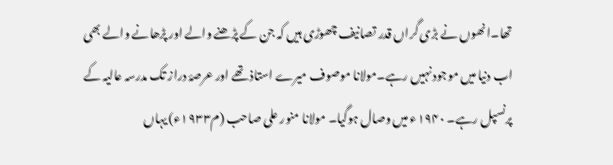تھا۔انھوں نے بڑی گراں قدر تصانیف چھوڑی ہیں کہ جن کے پڑھنے والے اور پڑھانے والے بھی اب دنیا میں موجود نہیں رہے۔مولانا موصوف میرے استاذ تھے اور عرصۂ دراز تک مدرسہ عالیہ کے پرنسپل رہے۔ ۱۹۴۰ء میں وصال ہوگیا۔ مولانا منور علی صاحب (م۱۹۳۳ء) یہاں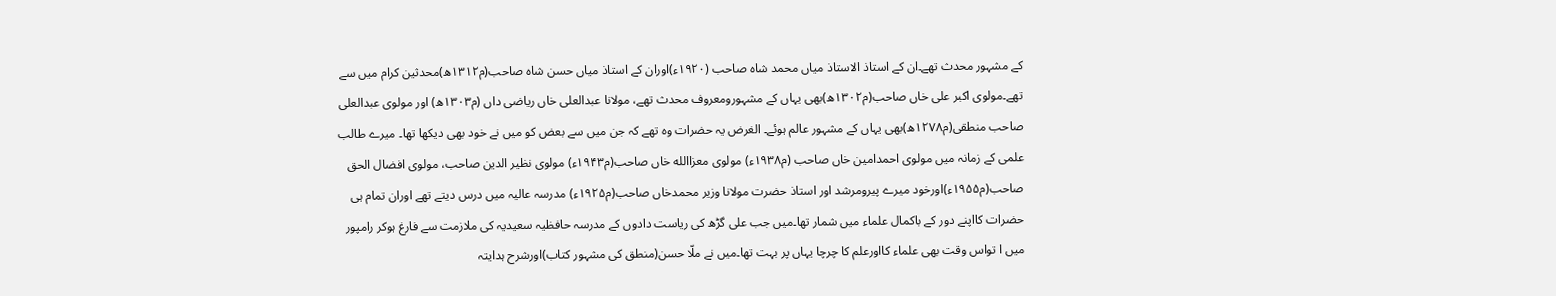کے مشہور محدث تھے۔ان کے استاذ الاستاذ میاں محمد شاہ صاحب (۱۹۲۰ء)اوران کے استاذ میاں حسن شاہ صاحب(م۱۳۱۲ھ)محدثین کرام میں سے تھے۔مولوی اکبر علی خاں صاحب(م۱۳۰۲ھ)بھی یہاں کے مشہورومعروف محدث تھے، مولانا عبدالعلی خاں ریاضی داں (م۱۳۰۳ھ) اور مولوی عبدالعلی صاحب منطقی(م۱۲۷۸ھ)بھی یہاں کے مشہور عالم ہوئے۔ الغرض یہ حضرات وہ تھے کہ جن میں سے بعض کو میں نے خود بھی دیکھا تھا۔ میرے طالب علمی کے زمانہ میں مولوی احمدامین خاں صاحب (م۱۹۳۸ء) مولوی معزاالله خاں صاحب(م۱۹۴۳ء) مولوی نظیر الدین صاحب، مولوی افضال الحق صاحب(م۱۹۵۵ء)اورخود میرے پیرومرشد اور استاذ حضرت مولانا وزیر محمدخاں صاحب(م۱۹۲۵ء) مدرسہ عالیہ میں درس دیتے تھے اوران تمام ہی حضرات کااپنے دور کے باکمال علماء میں شمار تھا۔میں جب علی گڑھ کی ریاست دادوں کے مدرسہ حافظیہ سعیدیہ کی ملازمت سے فارغ ہوکر رامپور میں ا تواس وقت بھی علماء کااورعلم کا چرچا یہاں پر بہت تھا۔میں نے ملّا حسن(منطق کی مشہور کتاب)اورشرح ہدایتہ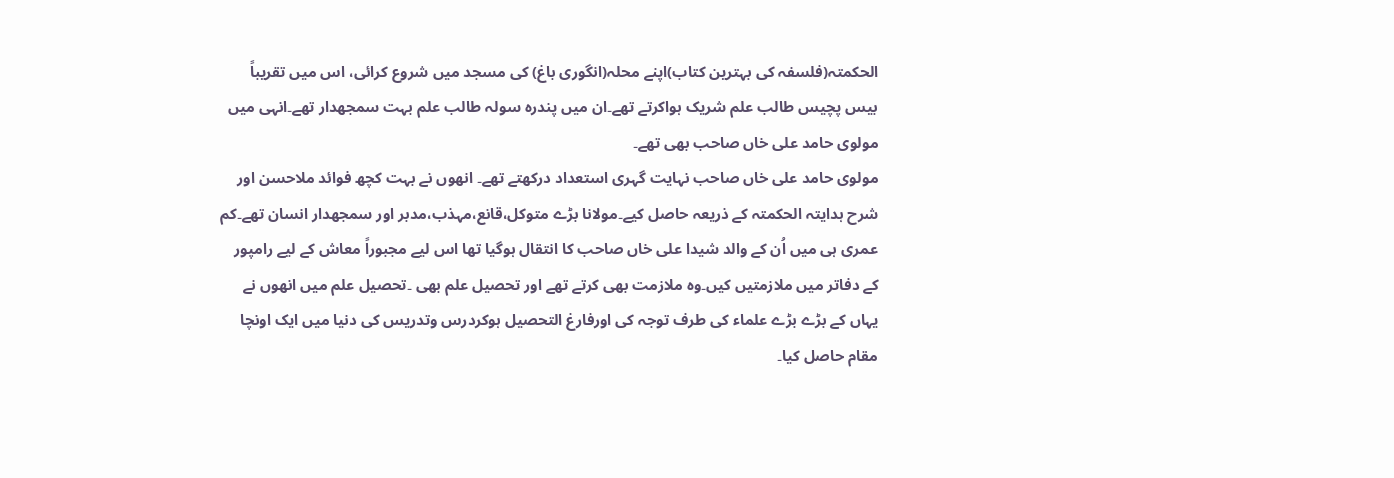الحکمتہ(فلسفہ کی بہترین کتاب)اپنے محلہ(انگوری باغ) کی مسجد میں شروع کرائی، اس میں تقریباً بیس پچیس طالب علم شریک ہواکرتے تھے۔ان میں پندرہ سولہ طالب علم بہت سمجھدار تھے۔انہی میں مولوی حامد علی خاں صاحب بھی تھے۔
مولوی حامد علی خاں صاحب نہایت گہری استعداد درکھتے تھے۔ انھوں نے بہت کچھ فوائد ملاحسن اور شرح ہدایتہ الحکمتہ کے ذریعہ حاصل کیے۔مولانا بڑے متوکل،قانع،مہذب،مدبر اور سمجھدار انسان تھے۔کم عمری ہی میں اُن کے والد شیدا علی خاں صاحب کا انتقال ہوگیا تھا اس لیے مجبوراً معاش کے لیے رامپور کے دفاتر میں ملازمتیں کیں۔وہ ملازمت بھی کرتے تھے اور تحصیل علم بھی ۔تحصیل علم میں انھوں نے یہاں کے بڑے بڑے علماء کی طرف توجہ کی اورفارغ التحصیل ہوکردرس وتدریس کی دنیا میں ایک اونچا مقام حاصل کیا۔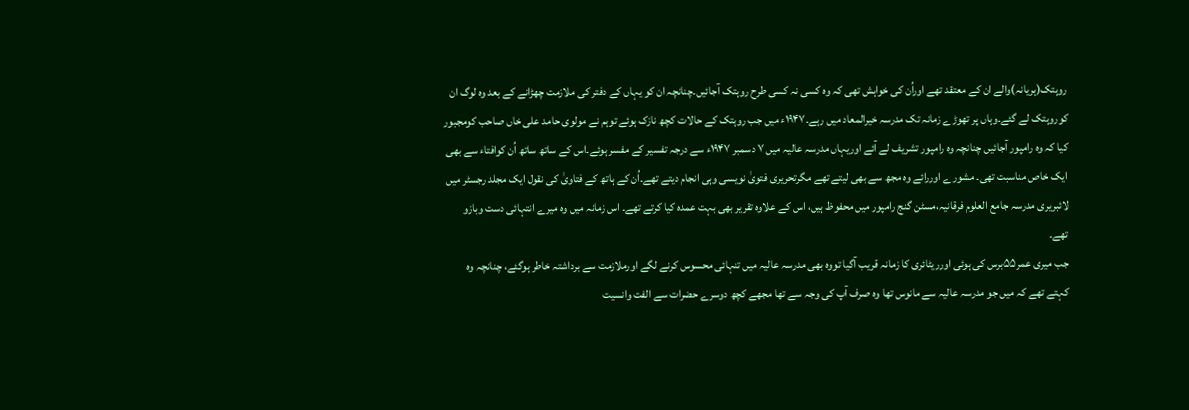روہتک(ہریانہ)والے ان کے معتقد تھے اوراُن کی خواہش تھی کہ وہ کسی نہ کسی طرح روہتک آجائیں۔چنانچہ ان کو یہاں کے دفتر کی ملازمت چھڑانے کے بعد وہ لوگ ان کوروہتک لے گئے۔وہاں پر تھوڑے زمانہ تک مدرسہ خیرالمعاد میں رہے۔۱۹۴۷ء میں جب روہتک کے حالات کچھ نازک ہوئے توہم نے مولوی حامد علی خاں صاحب کومجبور کیا کہ وہ رامپور آجائیں چنانچہ وہ رامپور تشریف لے آئے اوریہاں مدرسہ عالیہ میں ۷ دسمبر ۱۹۴۷ء سے درجہ تفسیر کے مفسر ہوئے۔اس کے ساتھ ساتھ اُن کوافتاء سے بھی ایک خاص مناسبت تھی۔ مشورے اوررائے وہ مجھ سے بھی لیتے تھے مگرتحریری فتویٰ نویسی وہی انجام دیتے تھے۔اُن کے ہاتھ کے فتاویٰ کی نقول ایک مجلد رجسٹر میں لائبریری مدرسہ جامع العلوم فرقانیہ،مسٹن گنج رامپور میں محفوظ ہیں، اس کے علاوہ تقریر بھی بہت عمدہ کیا کرتے تھے۔ اس زمانہ میں وہ میرے انتہائی دست وبازو تھے۔
جب میری عمر۵۵برس کی ہوئی اورریٹائری کا زمانہ قریب آگیا تووہ بھی مدرسہ عالیہ میں تنہائی محسوس کرنے لگے اورملازمت سے برداشتہ خاطر ہوگئے، چنانچہ وہ کہتے تھے کہ میں جو مدرسہ عالیہ سے مانوس تھا وہ صرف آپ کی وجہ سے تھا مجھے کچھ دوسرے حضرات سے الفت وانسیت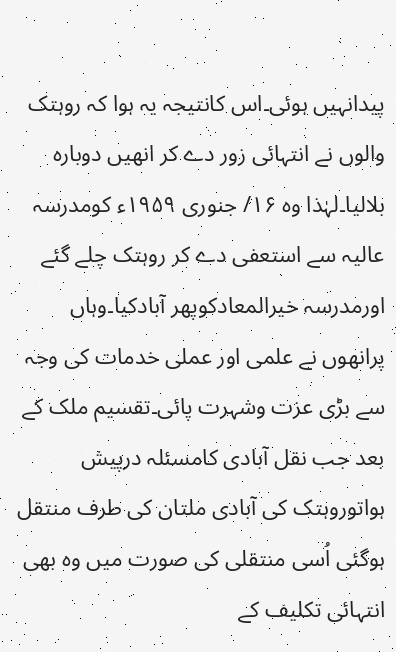پیدانہیں ہوئی۔اس کانتیجہ یہ ہوا کہ روہتک والوں نے انتہائی زور دے کر انھیں دوبارہ بلالیا۔لہٰذا وہ ۱۶/ جنوری ۱۹۵۹ء کومدرسہ عالیہ سے استعفی دے کر روہتک چلے گئے اورمدرسہ خیرالمعادکوپھر آبادکیا۔وہاں پرانھوں نے علمی اور عملی خدمات کی وجہ سے بڑی عزت وشہرت پائی۔تقسیم ملک کے بعد جب نقل آبادی کامسئلہ درپیش ہواتوروہتک کی آبادی ملتان کی طرف منتقل ہوگئی اُسی منتقلی کی صورت میں وہ بھی انتہائی تکلیف کے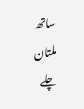ساتھ ملتان چلے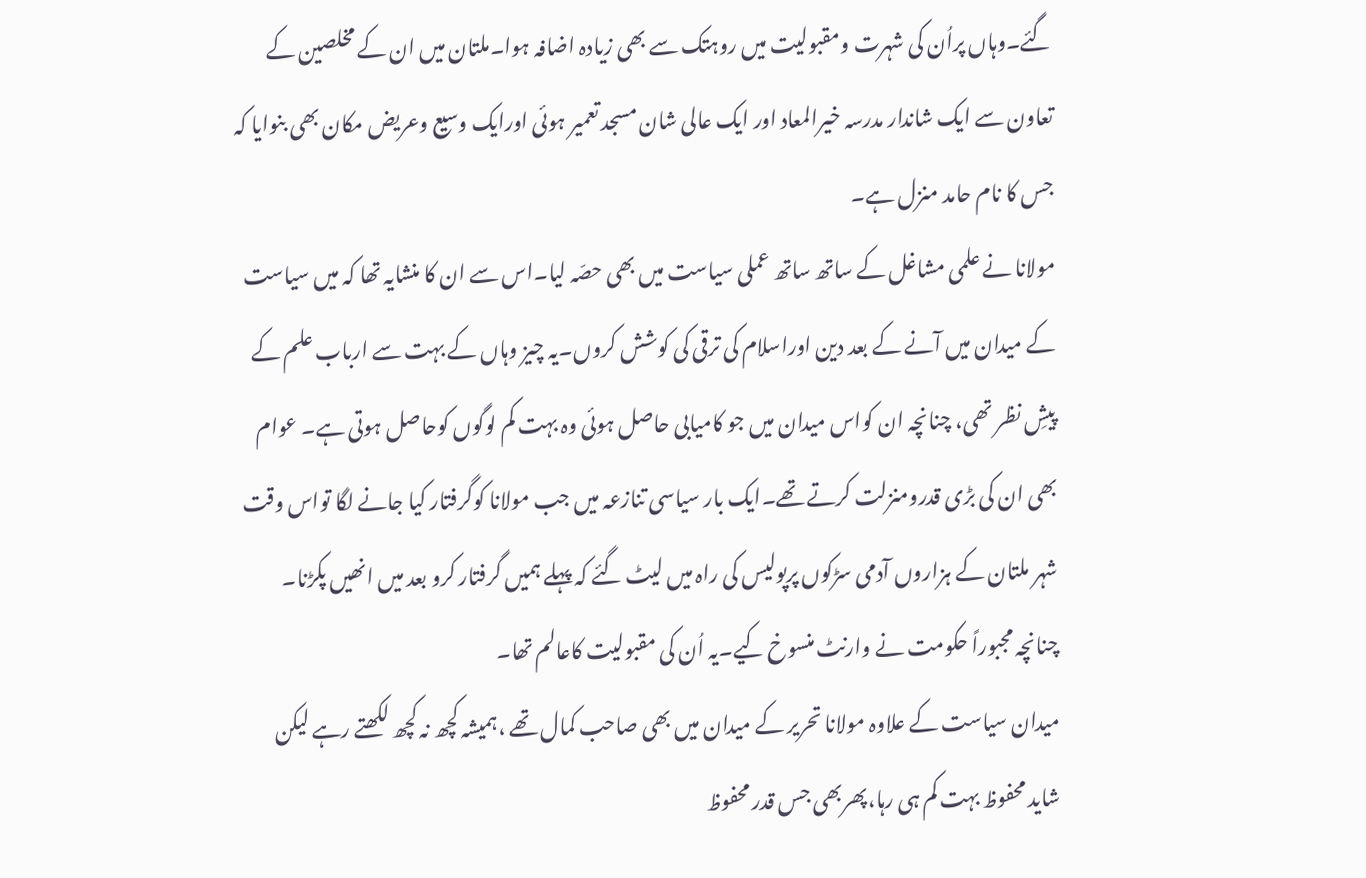گئے۔وہاں پراُن کی شہرت ومقبولیت میں روہتک سے بھی زیادہ اضافہ ہوا۔ملتان میں ان کے مخلصین کے تعاون سے ایک شاندار مدرسہ خیرالمعاد اور ایک عالی شان مسجد تعمیر ہوئی اورایک وسیع وعریض مکان بھی بنوایا کہ جس کا نام حامد منزل ہے۔
مولانا نے علمی مشاغل کے ساتھ ساتھ عملی سیاست میں بھی حصّہ لیا۔اس سے ان کا منشایہ تھا کہ میں سیاست کے میدان میں آنے کے بعد دین اوراسلام کی ترقی کی کوشش کروں۔یہ چیز وہاں کے بہت سے ارباب علم کے پیشِ نظر تھی، چنانچہ ان کواس میدان میں جو کامیابی حاصل ہوئی وہ بہت کم لوگوں کوحاصل ہوتی ہے۔ عوام بھی ان کی بڑی قدرومنزلت کرتے تھے۔ایک بار سیاسی تنازعہ میں جب مولانا کوگرفتار کیا جانے لگا تواس وقت شہر ملتان کے ہزاروں آدمی سڑکوں پرپولیس کی راہ میں لیٹ گئے کہ پہلے ہمیں گرفتار کرو بعد میں انھیں پکڑنا۔ چنانچہ مجبوراً حکومت نے وارنٹ منسوخ کیے۔یہ اُن کی مقبولیت کاعالم تھا۔
میدان سیاست کے علاوہ مولانا تحریر کے میدان میں بھی صاحب کمال تھے ،ہمیشہ کچھ نہ کچھ لکھتے رہے لیکن شاید محفوظ بہت کم ہی رہا،پھربھی جس قدر محفوظ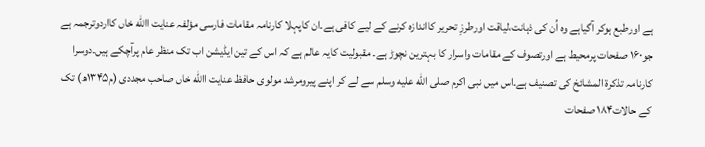ہے اورطبع ہوکر آگیاہے وہ اُن کی ذہانت،لیاقت اورطرزِ تحریر کااندازہ کرنے کے لیے کافی ہے۔ان کاپہلا کارنامہ مقامات فارسی مؤلفہ عنایت االله خاں کااردوترجمہ ہے جو۱۶۰ صفحات پرمحیط ہے اورتصوف کے مقامات واسرار کا بہترین نچوڑ ہے۔ مقبولیت کایہ عالم ہے کہ اس کے تین ایڈیشن اب تک منظر عام پرآچکے ہیں۔دوسرا کارنامہ تذکرۃ المشائخ کی تصنیف ہے۔اس میں نبی اکرم صلى الله عليه وسلم سے لے کر اپنے پیرومرشد مولوی حافظ عنایت االله خاں صاحب مجددی (م۱۳۴۵ھ) تک کے حالات۱۸۴ صفحات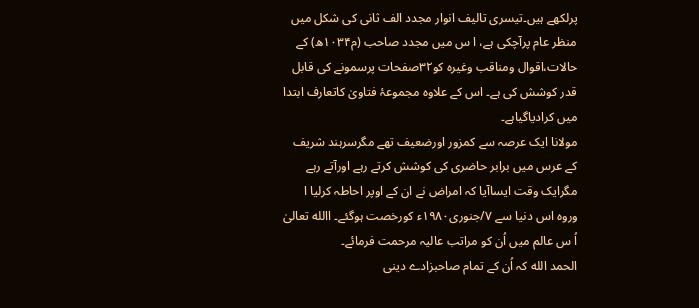پرلکھے ہیں۔تیسری تالیف انوار مجدد الف ثانی کی شکل میں منظر عام پرآچکی ہے، ا س میں مجدد صاحب (م۱۰۳۴ھ) کے حالات،اقوال ومناقب وغیرہ کو۳۲صفحات پرسمونے کی قابل قدر کوشش کی ہے۔ اس کے علاوہ مجموعۂ فتاویٰ کاتعارف ابتدا میں کرادیاگیاہے۔
مولانا ایک عرصہ سے کمزور اورضعیف تھے مگرسرہند شریف کے عرس میں برابر حاضری کی کوشش کرتے رہے اورآتے رہے مگرایک وقت ایساآیا کہ امراض نے ان کے اوپر احاطہ کرلیا ا وروہ اس دنیا سے ۷/جنوری۱۹۸۰ء کورخصت ہوگئے۔ االله تعالیٰ اُ س عالم میں اُن کو مراتب عالیہ مرحمت فرمائے۔
الحمد الله کہ اُن کے تمام صاحبزادے دینی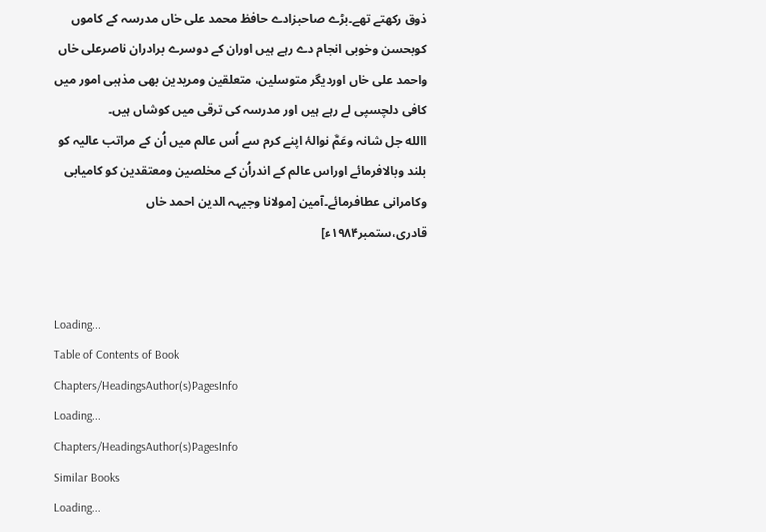ذوق رکھتے تھے۔بڑے صاحبزادے حافظ محمد علی خاں مدرسہ کے کاموں کوبحسن وخوبی انجام دے رہے ہیں اوران کے دوسرے برادران ناصرعلی خاں واحمد علی خاں اوردیگر متوسلین، متعلقین ومریدین بھی مذہبی امور میں کافی دلچسپی لے رہے ہیں اور مدرسہ کی ترقی میں کوشاں ہیں۔
االله جل شانہ وعَمَّ نوالۂ اپنے کرم سے اُس عالم میں اُن کے مراتب عالیہ کو بلند وبالافرمائے اوراس عالم کے اندراُن کے مخلصین ومعتقدین کو کامیابی وکامرانی عطافرمائے۔آمین [مولانا وجیہہ الدین احمد خاں قادری،ستمبر۱۹۸۴ء]


Loading...
Table of Contents of Book
Chapters/HeadingsAuthor(s)PagesInfo
Loading...
Chapters/HeadingsAuthor(s)PagesInfo
Similar Books
Loading...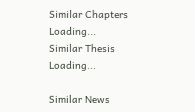Similar Chapters
Loading...
Similar Thesis
Loading...

Similar News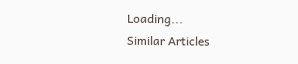Loading...
Similar Articles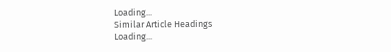Loading...
Similar Article Headings
Loading...